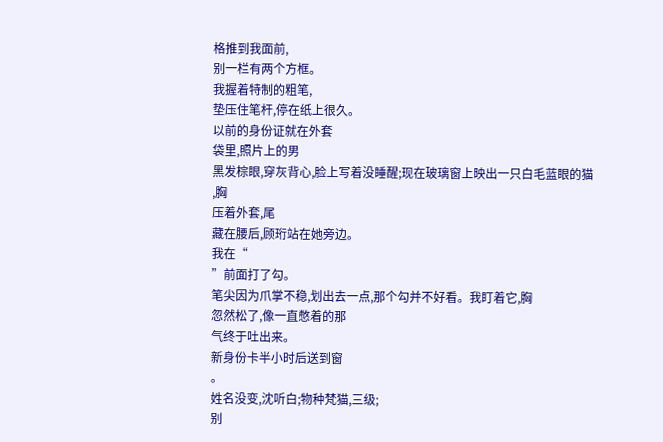格推到我面前,
别一栏有两个方框。
我握着特制的粗笔,
垫压住笔杆,停在纸上很久。
以前的身份证就在外套
袋里,照片上的男
黑发棕眼,穿灰背心,脸上写着没睡醒;现在玻璃窗上映出一只白毛蓝眼的猫
,胸
压着外套,尾
藏在腰后,顾珩站在她旁边。
我在“
”前面打了勾。
笔尖因为爪掌不稳,划出去一点,那个勾并不好看。我盯着它,胸
忽然松了,像一直憋着的那
气终于吐出来。
新身份卡半小时后送到窗
。
姓名没变,沈听白;物种梵猫,三级;
别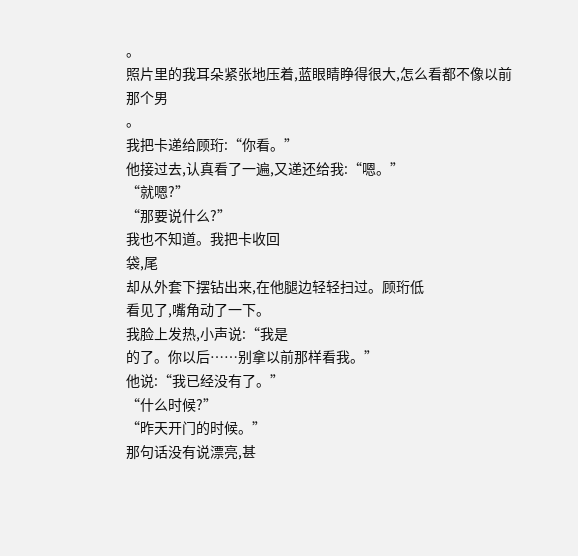。
照片里的我耳朵紧张地压着,蓝眼睛睁得很大,怎么看都不像以前那个男
。
我把卡递给顾珩:“你看。”
他接过去,认真看了一遍,又递还给我:“嗯。”
“就嗯?”
“那要说什么?”
我也不知道。我把卡收回
袋,尾
却从外套下摆钻出来,在他腿边轻轻扫过。顾珩低
看见了,嘴角动了一下。
我脸上发热,小声说:“我是
的了。你以后……别拿以前那样看我。”
他说:“我已经没有了。”
“什么时候?”
“昨天开门的时候。”
那句话没有说漂亮,甚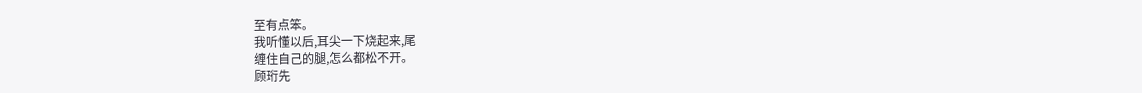至有点笨。
我听懂以后,耳尖一下烧起来,尾
缠住自己的腿,怎么都松不开。
顾珩先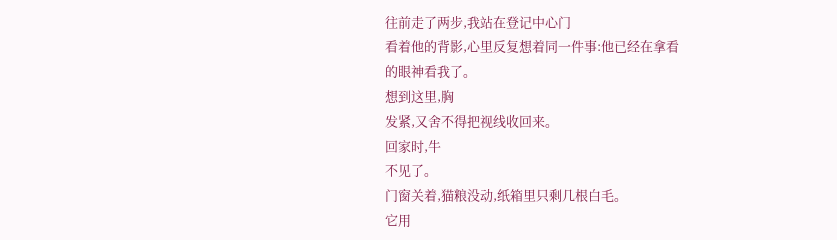往前走了两步,我站在登记中心门
看着他的背影,心里反复想着同一件事:他已经在拿看
的眼神看我了。
想到这里,胸
发紧,又舍不得把视线收回来。
回家时,牛
不见了。
门窗关着,猫粮没动,纸箱里只剩几根白毛。
它用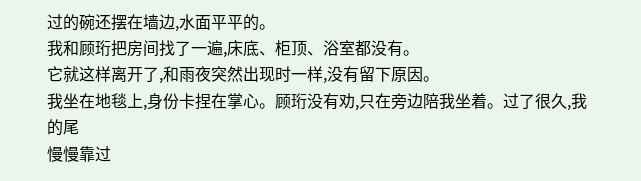过的碗还摆在墙边,水面平平的。
我和顾珩把房间找了一遍,床底、柜顶、浴室都没有。
它就这样离开了,和雨夜突然出现时一样,没有留下原因。
我坐在地毯上,身份卡捏在掌心。顾珩没有劝,只在旁边陪我坐着。过了很久,我的尾
慢慢靠过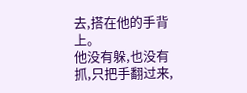去,搭在他的手背上。
他没有躲,也没有抓,只把手翻过来,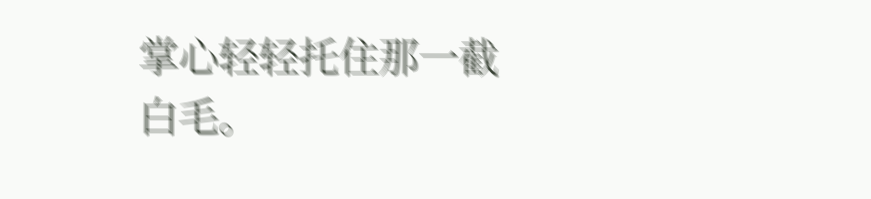掌心轻轻托住那一截白毛。